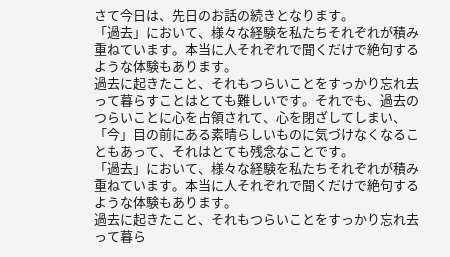さて今日は、先日のお話の続きとなります。
「過去」において、様々な経験を私たちそれぞれが積み重ねています。本当に人それぞれで聞くだけで絶句するような体験もあります。
過去に起きたこと、それもつらいことをすっかり忘れ去って暮らすことはとても難しいです。それでも、過去のつらいことに心を占領されて、心を閉ざしてしまい、「今」目の前にある素晴らしいものに気づけなくなることもあって、それはとても残念なことです。
「過去」において、様々な経験を私たちそれぞれが積み重ねています。本当に人それぞれで聞くだけで絶句するような体験もあります。
過去に起きたこと、それもつらいことをすっかり忘れ去って暮ら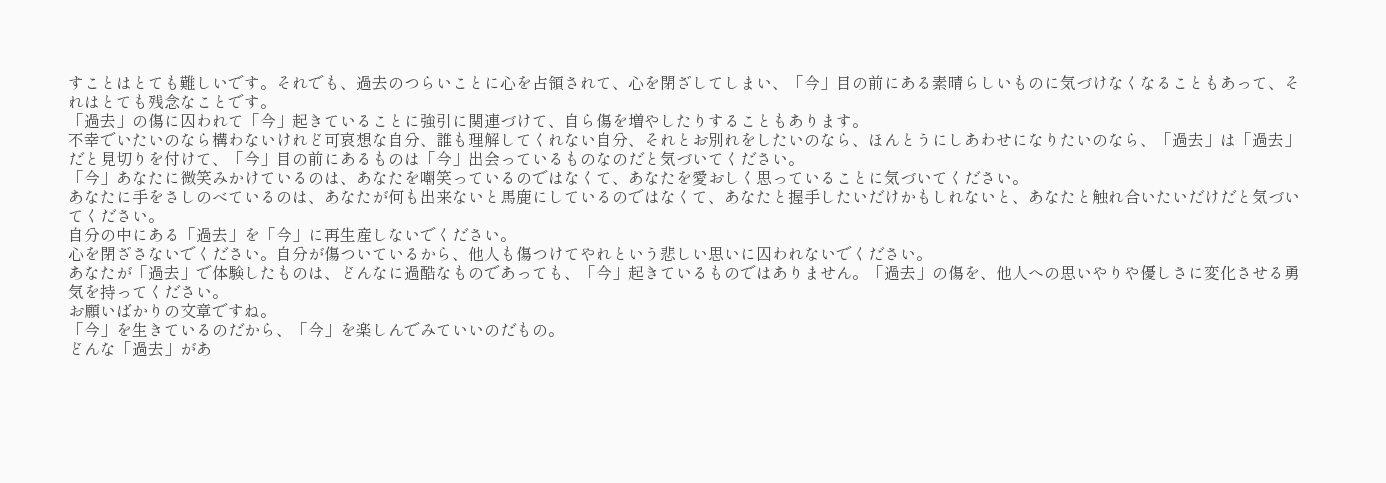すことはとても難しいです。それでも、過去のつらいことに心を占領されて、心を閉ざしてしまい、「今」目の前にある素晴らしいものに気づけなくなることもあって、それはとても残念なことです。
「過去」の傷に囚われて「今」起きていることに強引に関連づけて、自ら傷を増やしたりすることもあります。
不幸でいたいのなら構わないけれど可哀想な自分、誰も理解してくれない自分、それとお別れをしたいのなら、ほんとうにしあわせになりたいのなら、「過去」は「過去」だと見切りを付けて、「今」目の前にあるものは「今」出会っているものなのだと気づいてください。
「今」あなたに微笑みかけているのは、あなたを嘲笑っているのではなくて、あなたを愛おしく思っていることに気づいてください。
あなたに手をさしのべているのは、あなたが何も出来ないと馬鹿にしているのではなくて、あなたと握手したいだけかもしれないと、あなたと触れ合いたいだけだと気づいてください。
自分の中にある「過去」を「今」に再生産しないでください。
心を閉ざさないでください。自分が傷ついているから、他人も傷つけてやれという悲しい思いに囚われないでください。
あなたが「過去」で体験したものは、どんなに過酷なものであっても、「今」起きているものではありません。「過去」の傷を、他人への思いやりや優しさに変化させる勇気を持ってください。
お願いばかりの文章ですね。
「今」を生きているのだから、「今」を楽しんでみていいのだもの。
どんな「過去」があ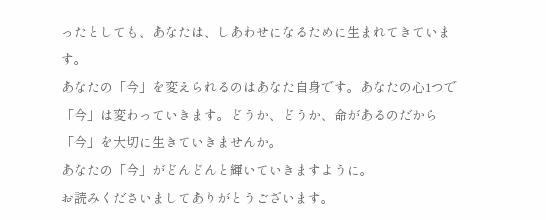ったとしても、あなたは、しあわせになるために生まれてきています。
あなたの「今」を変えられるのはあなた自身です。あなたの心1つで「今」は変わっていきます。どうか、どうか、命があるのだから「今」を大切に生きていきませんか。
あなたの「今」がどんどんと輝いていきますように。
お読みくださいましてありがとうございます。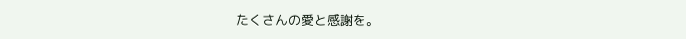たくさんの愛と感謝を。